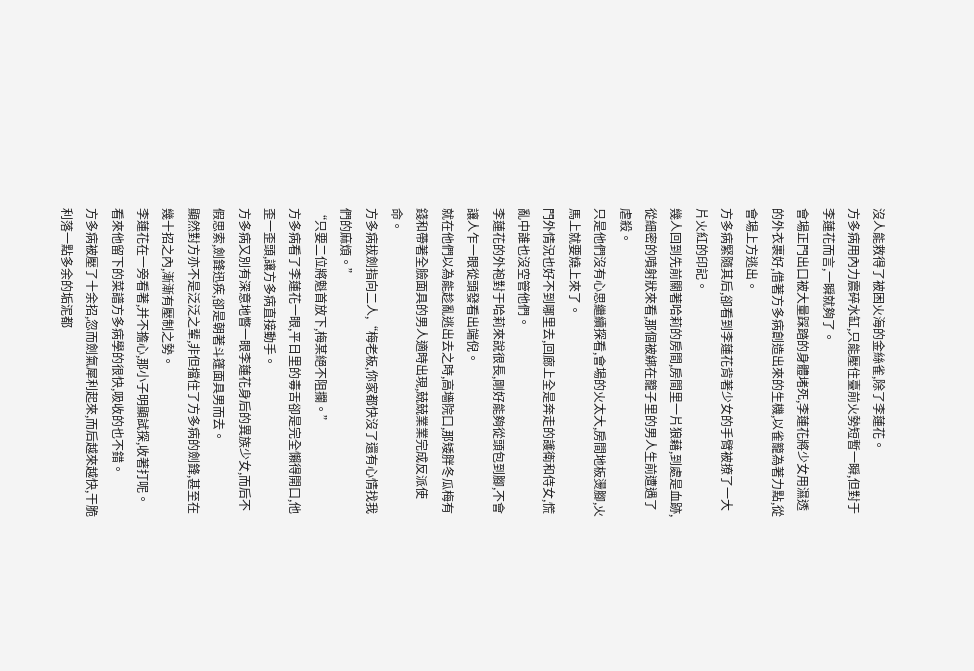沒人能救得了被困火海的金絲雀,除了李蓮花。
方多病用內力震碎水缸,只能壓住臺前火勢短暫一瞬,但對于李蓮花而言,一瞬就夠了。
會場正門出口被大量踩踏的身體堵死,李蓮花將少女用濕透的外衣裹好,借著方多病創造出來的生機,以雀籠為著力點,從會場上方逃出。
方多病緊隨其后,卻看到李蓮花背著少女的手臂被撩了一大片火紅的印記。
幾人回到先前關著哈莉的房間,房間里一片狼藉,到處是血跡,從細密的噴射狀來看,那個被綁在籠子里的男人生前遭遇了虐殺。
只是他們沒有心思繼續探看,會場的火太大,房間地板燙腳,火馬上就要燒上來了。
門外情況也好不到哪里去,回廊上全是奔走的護衛和侍女,慌亂中誰也沒空管他們。
李蓮花的外袍對于哈莉來說很長,剛好能夠從頭包到腳,不會讓人乍一眼從頭發看出端倪。
就在他們以為能趁亂逃出去之時,高墻院口,那矮胖冬瓜梅有錢和帶著全臉面具的男人適時出現,兢兢業業完成反派使命。
方多病拔劍指向二人,“梅老板,你家都快沒了還有心情找我們的麻煩。”
“只要二位將魁首放下,梅某絕不阻攔。”
方多病看了李蓮花一眼,平日里的毒舌卻是完全懶得開口,他歪一歪頭,讓方多病直接動手。
方多病又別有深意地瞥一眼李蓮花身后的異族少女,而后不假思索,劍鋒迅疾,卻是朝著斗篷面具男而去。
顯然對方亦不是泛泛之輩,非但擋住了方多病的劍鋒,甚至在幾十招之內,漸漸有壓制之勢。
李蓮花在一旁看著,并不擔心,那小子明顯試探,收著打呢。
看來他留下的菜譜方多病學的很快,吸收的也不錯。
方多病被壓了十余招,忽而劍氣犀利起來,而后越來越快,干脆利落一點多余的垢泥都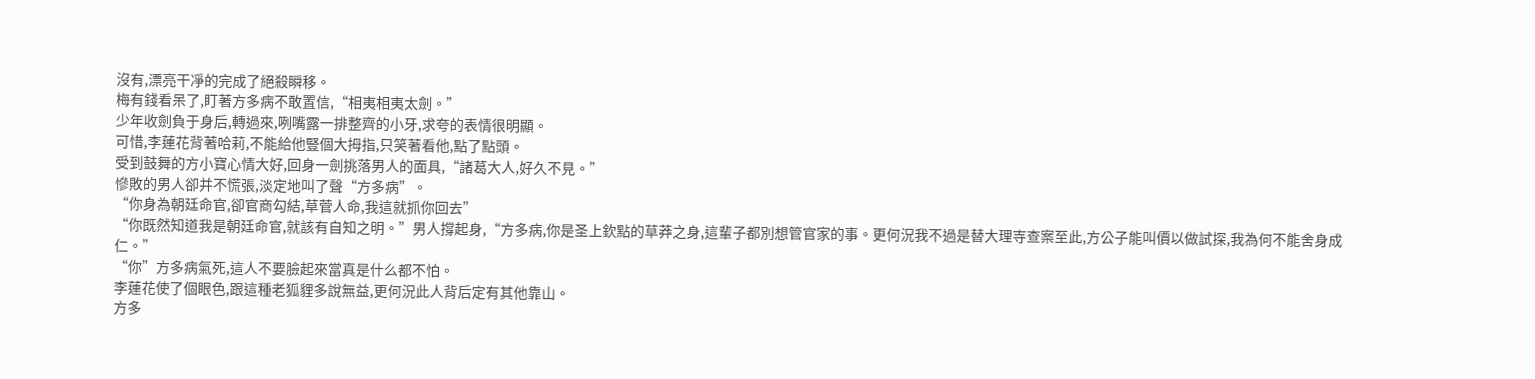沒有,漂亮干凈的完成了絕殺瞬移。
梅有錢看呆了,盯著方多病不敢置信,“相夷相夷太劍。”
少年收劍負于身后,轉過來,咧嘴露一排整齊的小牙,求夸的表情很明顯。
可惜,李蓮花背著哈莉,不能給他豎個大拇指,只笑著看他,點了點頭。
受到鼓舞的方小寶心情大好,回身一劍挑落男人的面具,“諸葛大人,好久不見。”
慘敗的男人卻并不慌張,淡定地叫了聲“方多病”。
“你身為朝廷命官,卻官商勾結,草菅人命,我這就抓你回去”
“你既然知道我是朝廷命官,就該有自知之明。”男人撐起身,“方多病,你是圣上欽點的草莽之身,這輩子都別想管官家的事。更何況我不過是替大理寺查案至此,方公子能叫價以做試探,我為何不能舍身成仁。”
“你”方多病氣死,這人不要臉起來當真是什么都不怕。
李蓮花使了個眼色,跟這種老狐貍多說無益,更何況此人背后定有其他靠山。
方多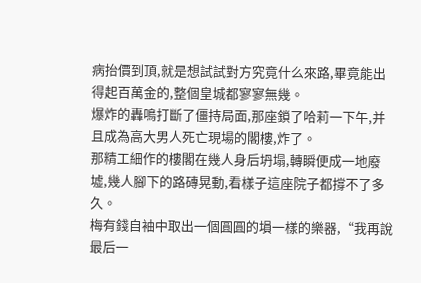病抬價到頂,就是想試試對方究竟什么來路,畢竟能出得起百萬金的,整個皇城都寥寥無幾。
爆炸的轟鳴打斷了僵持局面,那座鎖了哈莉一下午,并且成為高大男人死亡現場的閣樓,炸了。
那精工細作的樓閣在幾人身后坍塌,轉瞬便成一地廢墟,幾人腳下的路磚晃動,看樣子這座院子都撐不了多久。
梅有錢自袖中取出一個圓圓的塤一樣的樂器,“我再說最后一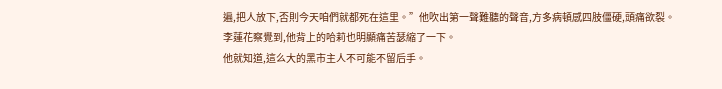遍,把人放下,否則今天咱們就都死在這里。”他吹出第一聲難聽的聲音,方多病頓感四肢僵硬,頭痛欲裂。
李蓮花察覺到,他背上的哈莉也明顯痛苦瑟縮了一下。
他就知道,這么大的黑市主人不可能不留后手。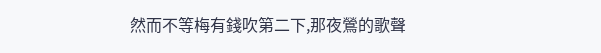然而不等梅有錢吹第二下,那夜鶯的歌聲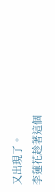又出現了。
李蓮花趁著這個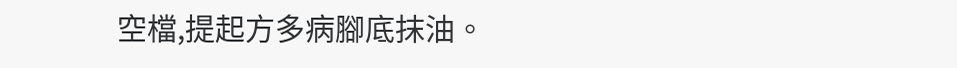空檔,提起方多病腳底抹油。